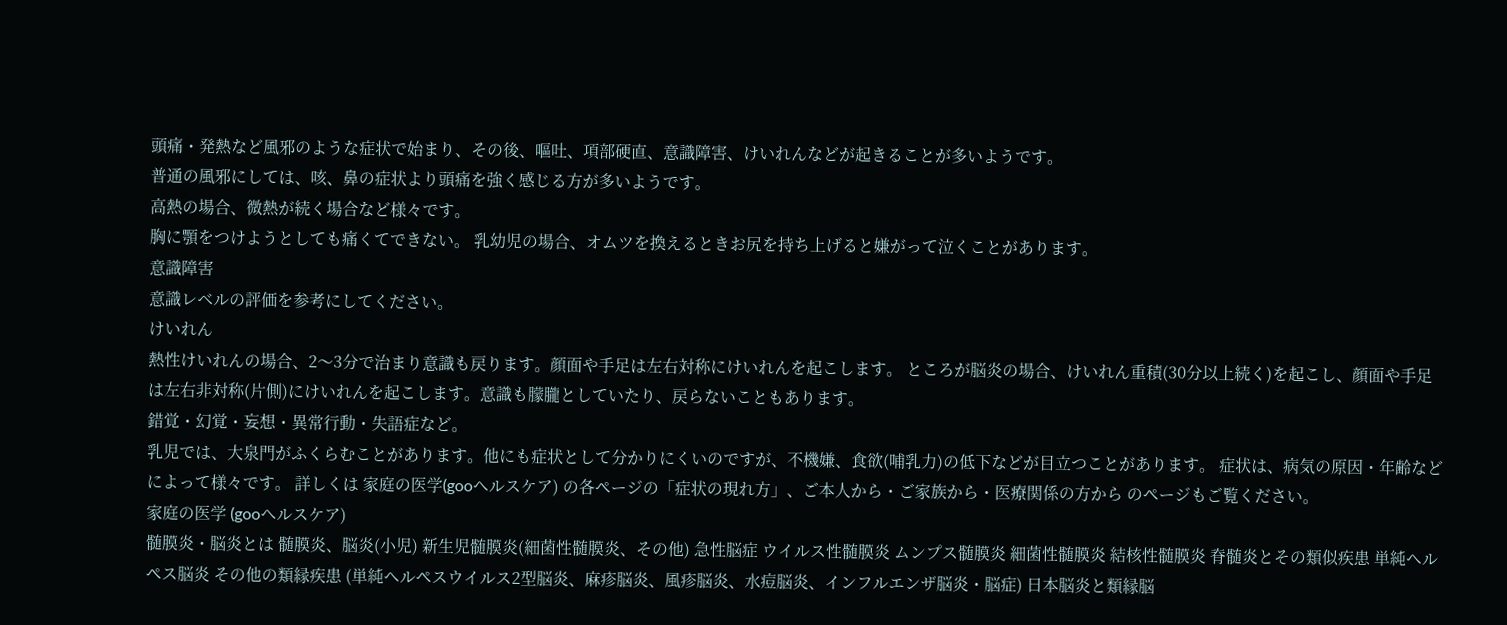頭痛・発熱など風邪のような症状で始まり、その後、嘔吐、項部硬直、意識障害、けいれんなどが起きることが多いようです。
普通の風邪にしては、咳、鼻の症状より頭痛を強く感じる方が多いようです。
高熱の場合、微熱が続く場合など様々です。
胸に顎をつけようとしても痛くてできない。 乳幼児の場合、オムツを換えるときお尻を持ち上げると嫌がって泣くことがあります。
意識障害
意識レベルの評価を参考にしてください。
けいれん
熱性けいれんの場合、2〜3分で治まり意識も戻ります。顔面や手足は左右対称にけいれんを起こします。 ところが脳炎の場合、けいれん重積(30分以上続く)を起こし、顔面や手足は左右非対称(片側)にけいれんを起こします。意識も朦朧としていたり、戻らないこともあります。
錯覚・幻覚・妄想・異常行動・失語症など。
乳児では、大泉門がふくらむことがあります。他にも症状として分かりにくいのですが、不機嫌、食欲(哺乳力)の低下などが目立つことがあります。 症状は、病気の原因・年齢などによって様々です。 詳しくは 家庭の医学(gooヘルスケア) の各ページの「症状の現れ方」、ご本人から・ご家族から・医療関係の方から のページもご覧ください。
家庭の医学 (gooヘルスケア)
髄膜炎・脳炎とは 髄膜炎、脳炎(小児) 新生児髄膜炎(細菌性髄膜炎、その他) 急性脳症 ウイルス性髄膜炎 ムンプス髄膜炎 細菌性髄膜炎 結核性髄膜炎 脊髄炎とその類似疾患 単純ヘルペス脳炎 その他の類縁疾患 (単純ヘルペスウイルス2型脳炎、麻疹脳炎、風疹脳炎、水痘脳炎、インフルエンザ脳炎・脳症) 日本脳炎と類縁脳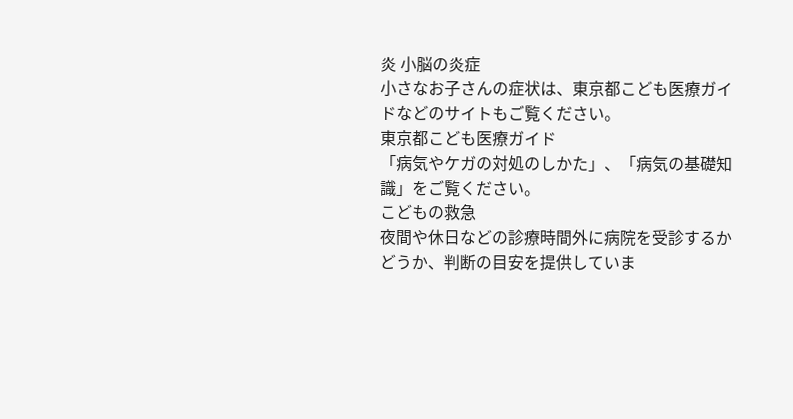炎 小脳の炎症
小さなお子さんの症状は、東京都こども医療ガイドなどのサイトもご覧ください。
東京都こども医療ガイド
「病気やケガの対処のしかた」、「病気の基礎知識」をご覧ください。
こどもの救急
夜間や休日などの診療時間外に病院を受診するかどうか、判断の目安を提供していま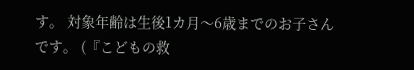す。 対象年齢は生後1カ月〜6歳までのお子さんです。 (『こどもの救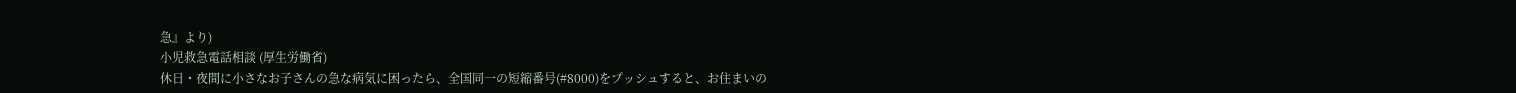急』より)
小児救急電話相談 (厚生労働省)
休日・夜間に小さなお子さんの急な病気に困ったら、全国同一の短縮番号(#8000)をプッシュすると、お住まいの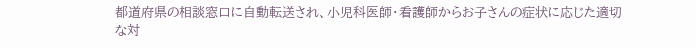都道府県の相談窓口に自動転送され、小児科医師・看護師からお子さんの症状に応じた適切な対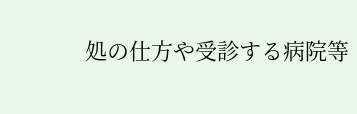処の仕方や受診する病院等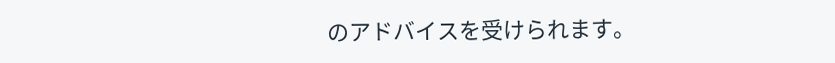のアドバイスを受けられます。